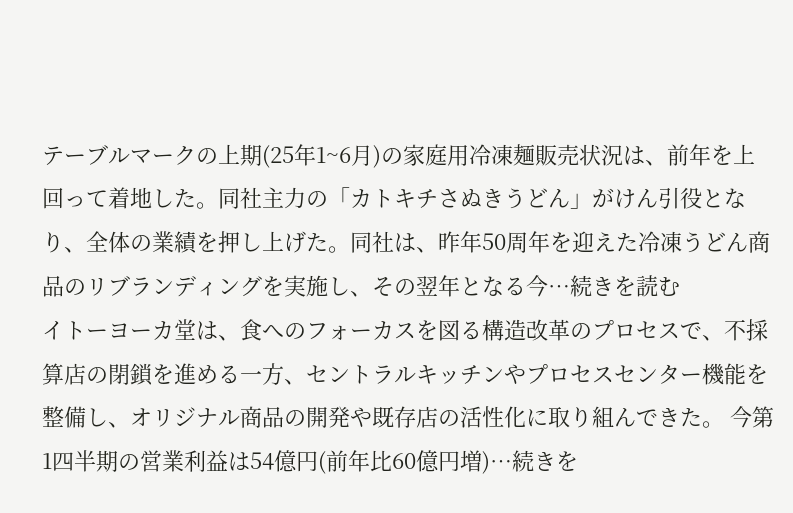テーブルマークの上期(25年1~6月)の家庭用冷凍麺販売状況は、前年を上回って着地した。同社主力の「カトキチさぬきうどん」がけん引役となり、全体の業績を押し上げた。同社は、昨年50周年を迎えた冷凍うどん商品のリブランディングを実施し、その翌年となる今…続きを読む
イトーヨーカ堂は、食へのフォーカスを図る構造改革のプロセスで、不採算店の閉鎖を進める一方、セントラルキッチンやプロセスセンター機能を整備し、オリジナル商品の開発や既存店の活性化に取り組んできた。 今第1四半期の営業利益は54億円(前年比60億円増)…続きを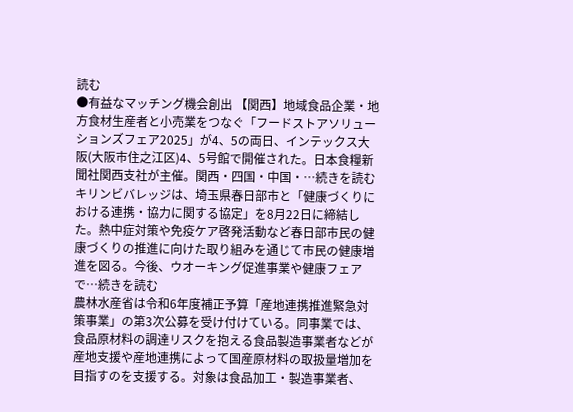読む
●有益なマッチング機会創出 【関西】地域食品企業・地方食材生産者と小売業をつなぐ「フードストアソリューションズフェア2025」が4、5の両日、インテックス大阪(大阪市住之江区)4、5号館で開催された。日本食糧新聞社関西支社が主催。関西・四国・中国・…続きを読む
キリンビバレッジは、埼玉県春日部市と「健康づくりにおける連携・協力に関する協定」を8月22日に締結した。熱中症対策や免疫ケア啓発活動など春日部市民の健康づくりの推進に向けた取り組みを通じて市民の健康増進を図る。今後、ウオーキング促進事業や健康フェアで…続きを読む
農林水産省は令和6年度補正予算「産地連携推進緊急対策事業」の第3次公募を受け付けている。同事業では、食品原材料の調達リスクを抱える食品製造事業者などが産地支援や産地連携によって国産原材料の取扱量増加を目指すのを支援する。対象は食品加工・製造事業者、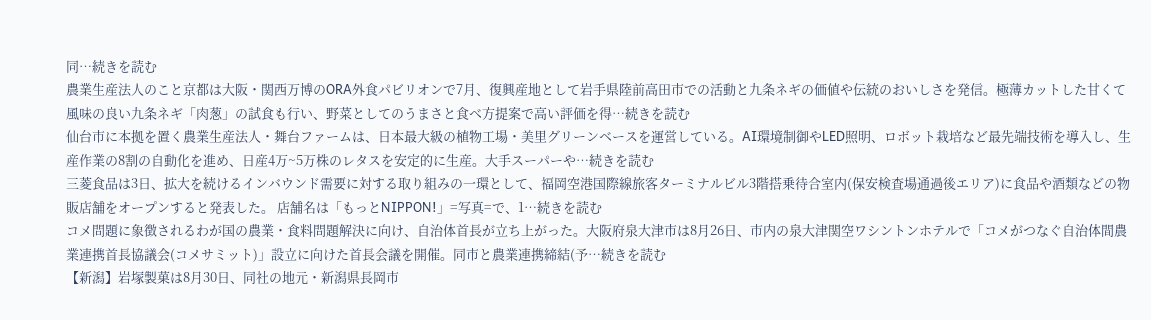同…続きを読む
農業生産法人のこと京都は大阪・関西万博のORA外食パビリオンで7月、復興産地として岩手県陸前高田市での活動と九条ネギの価値や伝統のおいしさを発信。極薄カットした甘くて風味の良い九条ネギ「肉葱」の試食も行い、野菜としてのうまさと食べ方提案で高い評価を得…続きを読む
仙台市に本拠を置く農業生産法人・舞台ファームは、日本最大級の植物工場・美里グリーンベースを運営している。AI環境制御やLED照明、ロボット栽培など最先端技術を導入し、生産作業の8割の自動化を進め、日産4万~5万株のレタスを安定的に生産。大手スーパーや…続きを読む
三菱食品は3日、拡大を続けるインバウンド需要に対する取り組みの一環として、福岡空港国際線旅客ターミナルビル3階搭乗待合室内(保安検査場通過後エリア)に食品や酒類などの物販店舗をオープンすると発表した。 店舗名は「もっとNIPPON!」=写真=で、1…続きを読む
コメ問題に象徴されるわが国の農業・食料問題解決に向け、自治体首長が立ち上がった。大阪府泉大津市は8月26日、市内の泉大津関空ワシントンホテルで「コメがつなぐ自治体間農業連携首長協議会(コメサミット)」設立に向けた首長会議を開催。同市と農業連携締結(予…続きを読む
【新潟】岩塚製菓は8月30日、同社の地元・新潟県長岡市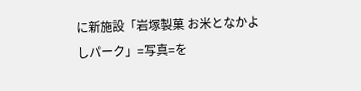に新施設「岩塚製菓 お米となかよしパーク」=写真=を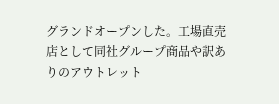グランドオープンした。工場直売店として同社グループ商品や訳ありのアウトレット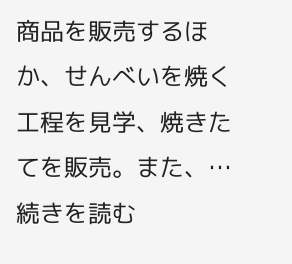商品を販売するほか、せんべいを焼く工程を見学、焼きたてを販売。また、…続きを読む